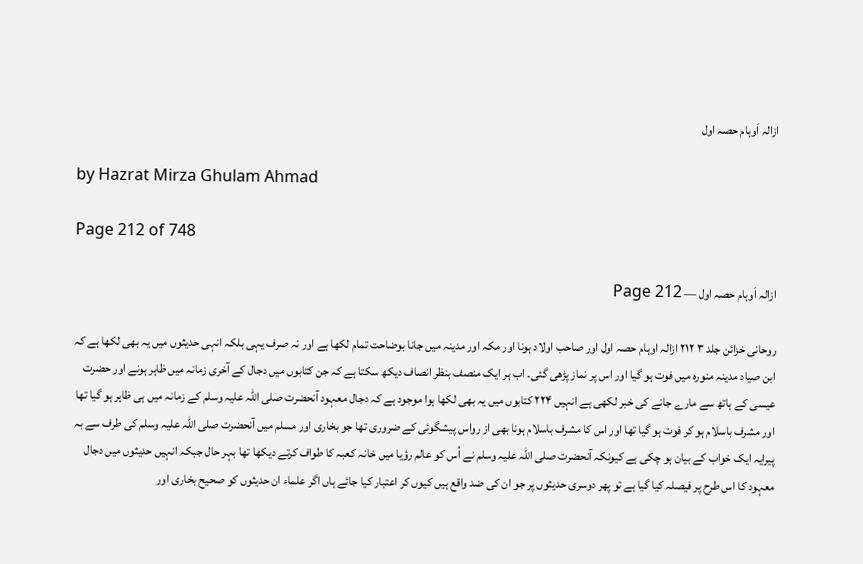ازالہ اَوہام حصہ اول

by Hazrat Mirza Ghulam Ahmad

Page 212 of 748

ازالہ اَوہام حصہ اول — Page 212

روحانی خزائن جلد ۳ ۲۱۲ ازالہ اوہام حصہ اول اور صاحب اولاد ہونا اور مکہ اور مدینہ میں جانا بوضاحت تمام لکھا ہے اور نہ صرف یہی بلکہ انہی حدیثوں میں یہ بھی لکھا ہے کہ ابن صیاد مدینہ منورہ میں فوت ہو گیا اور اس پر نماز پڑھی گئی۔ اب ہر ایک منصف بنظر انصاف دیکھ سکتا ہے کہ جن کتابوں میں دجال کے آخری زمانہ میں ظاہر ہونے اور حضرت عیسی کے ہاتھ سے مارے جانے کی خبر لکھی ہے انہیں ۲۲۴ کتابوں میں یہ بھی لکھا ہوا موجود ہے کہ دجال معہود آنحضرت صلی اللہ علیہ وسلم کے زمانہ میں ہی ظاہر ہو گیا تھا اور مشرف باسلام ہو کر فوت ہو گیا تھا اور اس کا مشرف باسلام ہونا بھی از رواس پیشگوئی کے ضروری تھا جو بخاری اور مسلم میں آنحضرت صلی اللہ علیہ وسلم کی طرف سے بہ پیرایہ ایک خواب کے بیان ہو چکی ہے کیونکہ آنحضرت صلی اللہ علیہ وسلم نے اُس کو عالم رؤیا میں خانہ کعبہ کا طواف کرتے دیکھا تھا بہر حال جبکہ انہیں حدیثوں میں دجال معہود کا اس طرح پر فیصلہ کیا گیا ہے تو پھر دوسری حدیثوں پر جو ان کی ضد واقع ہیں کیوں کر اعتبار کیا جائے ہاں اگر علماء ان حدیثوں کو صحیح بخاری اور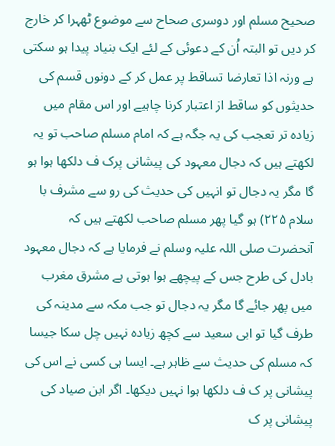صحیح مسلم اور دوسری صحاح سے موضوع ٹھہرا کر خارج کر دیں تو البتہ اُن کے دعوئی کے لئے ایک بنیاد پیدا ہو سکتی ہے ورنہ اذا تعارضا تساقط پر عمل کر کے دونوں قسم کی حدیثوں کو ساقط از اعتبار کرنا چاہیے اور اس مقام میں زیادہ تر تعجب کی یہ جگہ ہے کہ امام مسلم صاحب تو یہ لکھتے ہیں کہ دجال معہود کی پیشانی پرک ف دلکھا ہوا ہو گا مگر یہ دجال تو انہیں کی حدیث کی رو سے مشرف با سلام ۲۲۵) ہو گیا پھر مسلم صاحب لکھتے ہیں کہ آنحضرت صلی اللہ علیہ وسلم نے فرمایا ہے کہ دجال معہود بادل کی طرح جس کے پیچھے ہوا ہوتی ہے مشرق مغرب میں پھر جائے گا مگر یہ دجال تو جب مکہ سے مدینہ کی طرف گیا تو ابی سعید سے کچھ زیادہ نہیں چل سکا جیسا کہ مسلم کی حدیث سے ظاہر ہے۔ ایسا ہی کسی نے اس کی پیشانی پر ک ف دلکھا ہوا نہیں دیکھا۔ اگر ابن صیاد کی پیشانی پر ک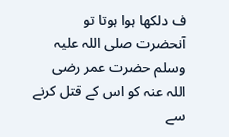ف دلکھا ہوا ہوتا تو آنحضرت صلی اللہ علیہ وسلم حضرت عمر رضی اللہ عنہ کو اس کے قتل کرنے سے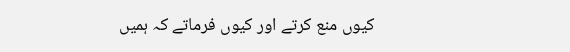کیوں منع کرتے اور کیوں فرماتے کہ ہمیں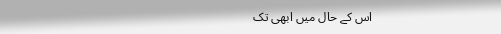اس کے حال میں ابھی تک